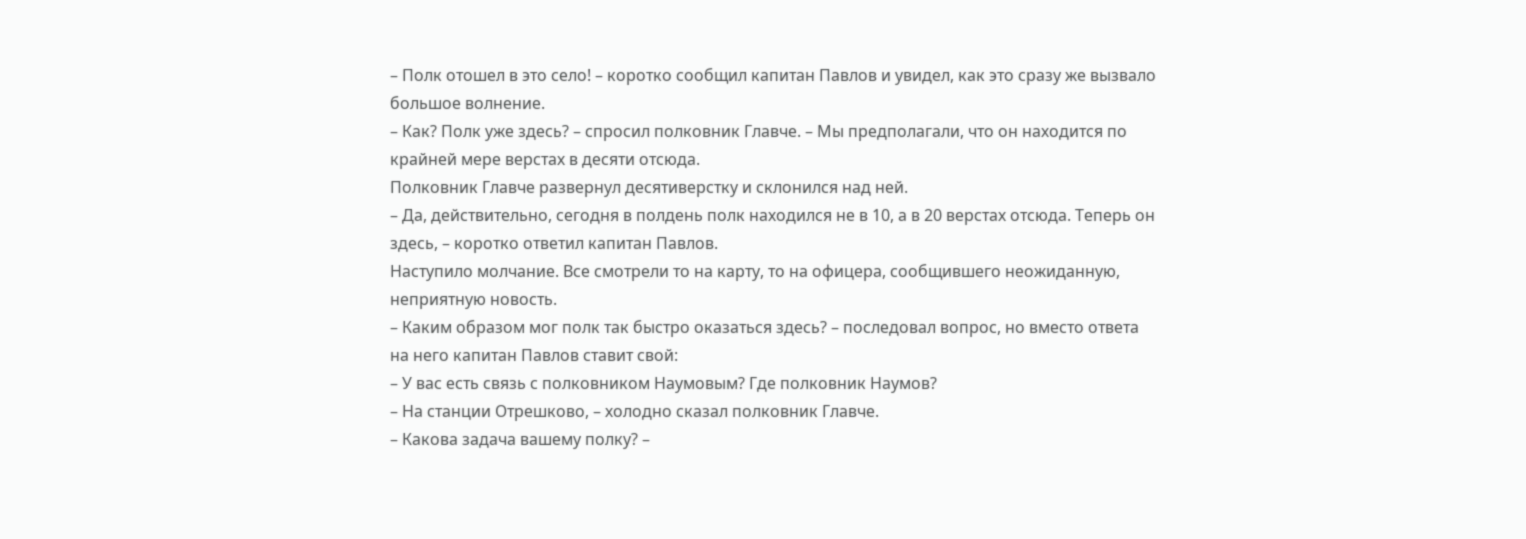– Полк отошел в это село! – коротко сообщил капитан Павлов и увидел, как это сразу же вызвало большое волнение.
– Как? Полк уже здесь? – спросил полковник Главче. – Мы предполагали, что он находится по крайней мере верстах в десяти отсюда.
Полковник Главче развернул десятиверстку и склонился над ней.
– Да, действительно, сегодня в полдень полк находился не в 10, а в 20 верстах отсюда. Теперь он здесь, – коротко ответил капитан Павлов.
Наступило молчание. Все смотрели то на карту, то на офицера, сообщившего неожиданную, неприятную новость.
– Каким образом мог полк так быстро оказаться здесь? – последовал вопрос, но вместо ответа на него капитан Павлов ставит свой:
– У вас есть связь с полковником Наумовым? Где полковник Наумов?
– На станции Отрешково, – холодно сказал полковник Главче.
– Какова задача вашему полку? –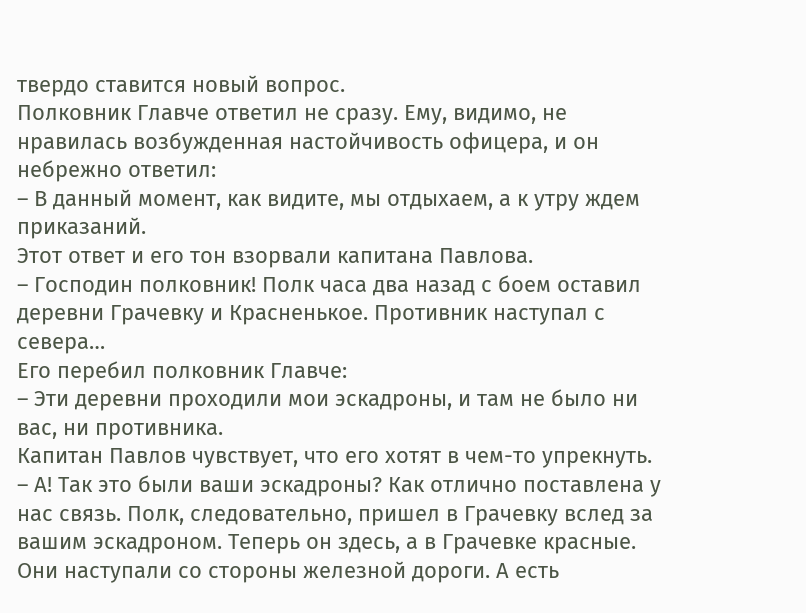твердо ставится новый вопрос.
Полковник Главче ответил не сразу. Ему, видимо, не нравилась возбужденная настойчивость офицера, и он небрежно ответил:
– В данный момент, как видите, мы отдыхаем, а к утру ждем приказаний.
Этот ответ и его тон взорвали капитана Павлова.
– Господин полковник! Полк часа два назад с боем оставил деревни Грачевку и Красненькое. Противник наступал с севера…
Его перебил полковник Главче:
– Эти деревни проходили мои эскадроны, и там не было ни вас, ни противника.
Капитан Павлов чувствует, что его хотят в чем-то упрекнуть.
– А! Так это были ваши эскадроны? Как отлично поставлена у нас связь. Полк, следовательно, пришел в Грачевку вслед за вашим эскадроном. Теперь он здесь, а в Грачевке красные. Они наступали со стороны железной дороги. А есть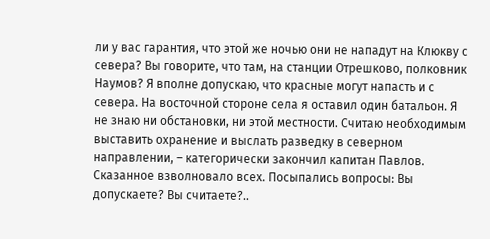ли у вас гарантия, что этой же ночью они не нападут на Клюкву с севера? Вы говорите, что там, на станции Отрешково, полковник Наумов? Я вполне допускаю, что красные могут напасть и с севера. На восточной стороне села я оставил один батальон. Я не знаю ни обстановки, ни этой местности. Считаю необходимым выставить охранение и выслать разведку в северном направлении, – категорически закончил капитан Павлов.
Сказанное взволновало всех. Посыпались вопросы: Вы допускаете? Вы считаете?..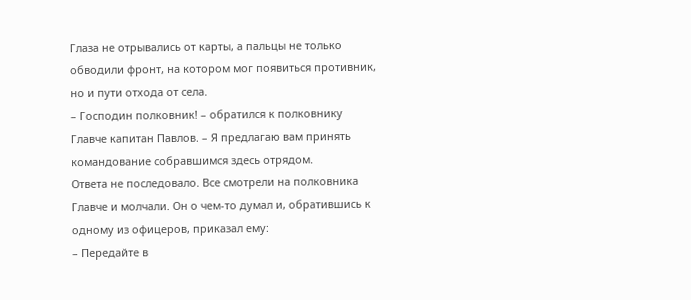Глаза не отрывались от карты, а пальцы не только обводили фронт, на котором мог появиться противник, но и пути отхода от села.
– Господин полковник! – обратился к полковнику Главче капитан Павлов. – Я предлагаю вам принять командование собравшимся здесь отрядом.
Ответа не последовало. Все смотрели на полковника Главче и молчали. Он о чем-то думал и, обратившись к одному из офицеров, приказал ему:
– Передайте в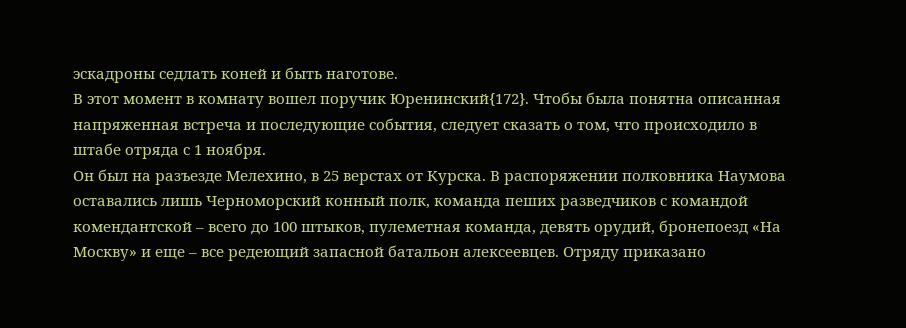эскадроны седлать коней и быть наготове.
В этот момент в комнату вошел поручик Юренинский{172}. Чтобы была понятна описанная напряженная встреча и последующие события, следует сказать о том, что происходило в штабе отряда с 1 ноября.
Он был на разъезде Мелехино, в 25 верстах от Курска. В распоряжении полковника Наумова оставались лишь Черноморский конный полк, команда пеших разведчиков с командой комендантской – всего до 100 штыков, пулеметная команда, девять орудий, бронепоезд «На Москву» и еще – все редеющий запасной батальон алексеевцев. Отряду приказано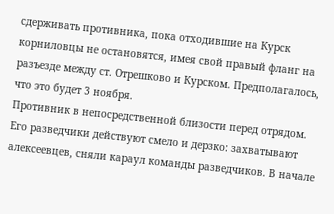сдерживать противника, пока отходившие на Курск корниловцы не остановятся, имея свой правый фланг на разъезде между ст. Отрешково и Курском. Предполагалось, что это будет 3 ноября.
Противник в непосредственной близости перед отрядом. Его разведчики действуют смело и дерзко: захватывают алексеевцев, сняли караул команды разведчиков. В начале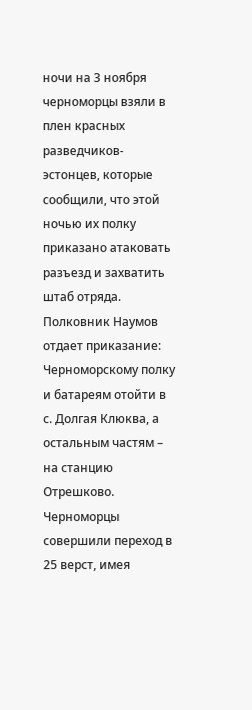ночи на 3 ноября черноморцы взяли в плен красных разведчиков-эстонцев, которые сообщили, что этой ночью их полку приказано атаковать разъезд и захватить штаб отряда. Полковник Наумов отдает приказание: Черноморскому полку и батареям отойти в с. Долгая Клюква, а остальным частям – на станцию Отрешково.
Черноморцы совершили переход в 25 верст, имея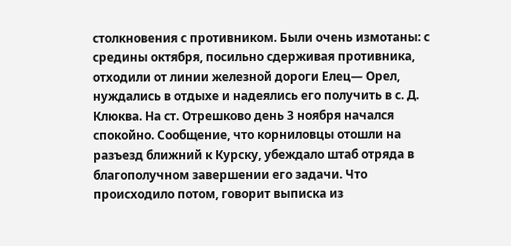столкновения с противником. Были очень измотаны: с средины октября, посильно сдерживая противника, отходили от линии железной дороги Елец— Орел, нуждались в отдыхе и надеялись его получить в с. Д. Клюква. На ст. Отрешково день 3 ноября начался спокойно. Сообщение, что корниловцы отошли на разъезд ближний к Курску, убеждало штаб отряда в благополучном завершении его задачи. Что происходило потом, говорит выписка из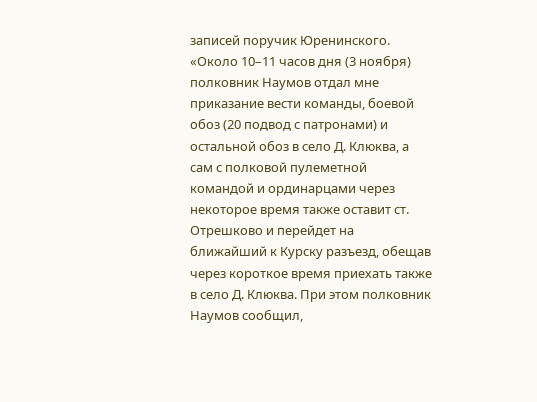записей поручик Юренинского.
«Около 10–11 часов дня (3 ноября) полковник Наумов отдал мне приказание вести команды, боевой обоз (20 подвод с патронами) и остальной обоз в село Д. Клюква, а сам с полковой пулеметной командой и ординарцами через некоторое время также оставит ст. Отрешково и перейдет на ближайший к Курску разъезд, обещав через короткое время приехать также в село Д. Клюква. При этом полковник Наумов сообщил,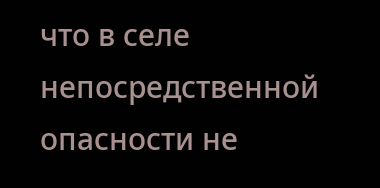что в селе непосредственной опасности не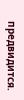предвидится.